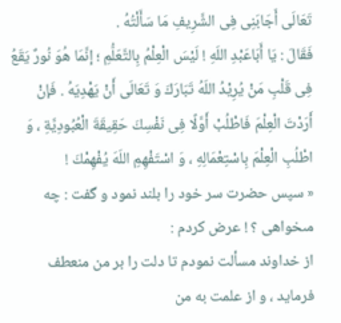تَعَالَى أَجَابَنِى فِى الشَّرِيفِ مَا سَأَلْتُهُ .
فَقَالَ : يَا أَبَاعَبْدِ اللَهِ ! لَيْسَ الْعِلْمُ بِالتَّعَلُّمِ ؛ إنَّمَا هُوَ نُورٌ يَقَعُ فِى قَلْبِ مَنْ يُرِيْدُ اللَهُ تَبَارَكَ وَ تَعَالَى أَنْ يَهْدِيَهُ . فَإنْ أَرَدْتَ الْعِلْمَ فَاطْلُبْ أَوَّلًا فِى نَفْسِكَ حَقِيقَةَ الْعُبُودِيَّةِ ، وَ اطْلُبِ الْعِلْمَ بِاسْتِعْمَالِهِ ، وَ اسْتَفْهِمِ اللَهَ يُفْهِمْكَ !
« سپس حضرت سر خود را بلند نمود و گفت : چه مىخواهى ؟ ! عرض كردم :
از خداوند مسألت نمودم تا دلت را بر من منعطف فرمايد ، و از علمت به من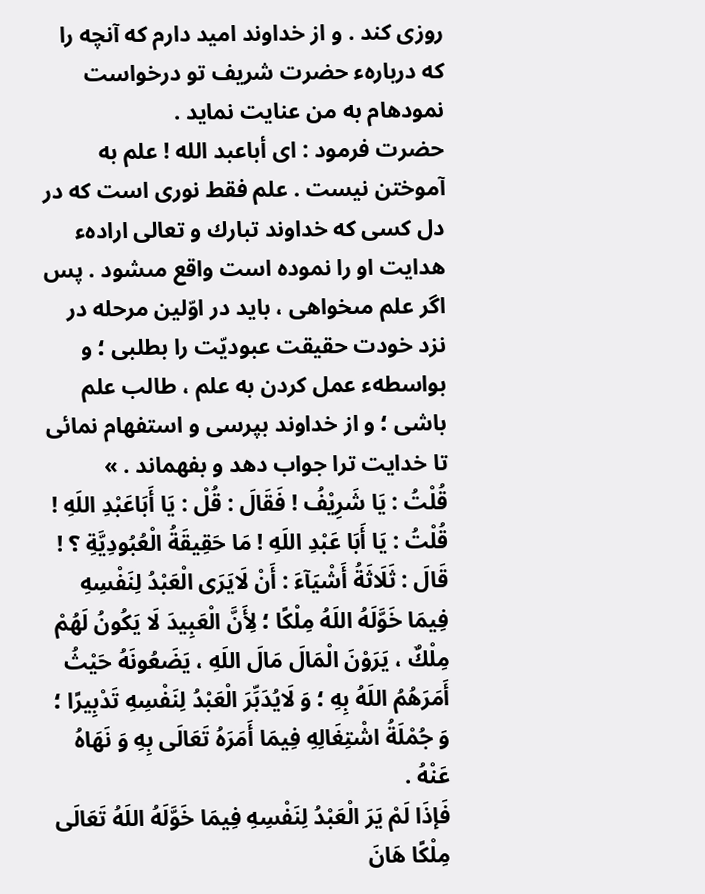روزى كند . و از خداوند اميد دارم كه آنچه را كه دربارهء حضرت شريف تو درخواست نمودهام به من عنايت نمايد .
حضرت فرمود : اى أباعبد الله ! علم به آموختن نيست . علم فقط نورى است كه در دل كسى كه خداوند تبارك و تعالى ارادهء هدايت او را نموده است واقع مىشود . پس اگر علم مىخواهى ، بايد در اوّلين مرحله در نزد خودت حقيقت عبوديّت را بطلبى ؛ و بواسطهء عمل كردن به علم ، طالب علم باشى ؛ و از خداوند بپرسى و استفهام نمائى تا خدايت ترا جواب دهد و بفهماند . »
قُلْتُ : يَا شَرِيْفُ ! فَقَالَ : قُلْ : يَا أَبَاعَبْدِ اللَهِ !
قُلْتُ : يَا أَبَا عَبْدِ اللَهِ ! مَا حَقِيقَةُ الْعُبُودِيَّةِ ؟ !
قَالَ : ثَلَاثَةُ أَشْيَآءَ : أَنْ لَايَرَى الْعَبْدُ لِنَفْسِهِ فِيمَا خَوَّلَهُ اللَهُ مِلْكًا ؛ لِأَنَّ الْعَبِيدَ لَا يَكُونُ لَهُمْ مِلْكٌ ، يَرَوْنَ الْمَالَ مَالَ اللَهِ ، يَضَعُونَهُ حَيْثُ أَمَرَهُمُ اللَهُ بِهِ ؛ وَ لَايُدَبِّرَ الْعَبْدُ لِنَفْسِهِ تَدْبِيرًا ؛ وَ جُمْلَةُ اشْتِغَالِهِ فِيمَا أَمَرَهُ تَعَالَى بِهِ وَ نَهَاهُ عَنْهُ .
فَإذَا لَمْ يَرَ الْعَبْدُ لِنَفْسِهِ فِيمَا خَوَّلَهُ اللَهُ تَعَالَى مِلْكًا هَانَ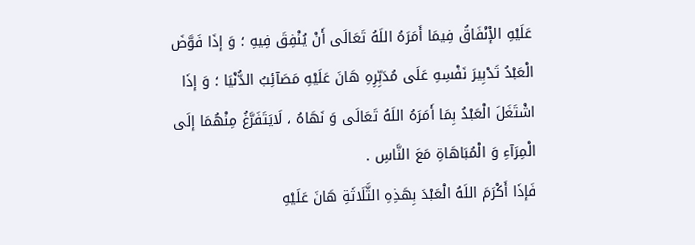عَلَيْهِ الإْنْفَاقُ فِيمَا أَمَرَهُ اللَهُ تَعَالَى أَنْ يُنْفِقَ فِيهِ ؛ وَ إذَا فَوَّضَ الْعَبْدُ تَدْبِيرَ نَفْسِهِ عَلَى مُدَبِّرِهِ هَانَ عَلَيْهِ مَصَآئِبُ الدُّنْيَا ؛ وَ إذَا اشْتَغَلَ الْعَبْدُ بِمَا أَمَرَهُ اللَهُ تَعَالَى وَ نَهَاهُ ، لَايَتَفَرَّغُ مِنْهُمَا إلَى الْمِرَآءِ وَ الْمُبَاهَاةِ مَعَ النَّاسِ .
فَإذَا أَكْرَمَ اللَهُ الْعَبْدَ بِهَذِهِ الثَّلَاثَةِ هَانَ عَلَيْهِ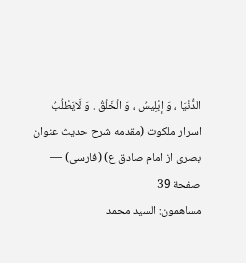الدُّنْيَا ، وَ إبْلِيسُ ، وَ الْخَلْقُ . وَ لَايَطْلُبُ
اسرار ملكوت (مقدمه شرح حديث عنوان بصرى از امام صادق ع) (فارسى) — صفحة 39
مساهمون: السيد محمد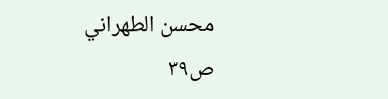محسن الطهراني
ص٣٩